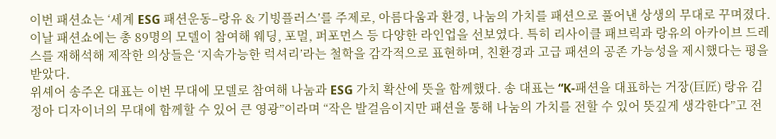이번 패션쇼는 ‘세계 ESG 패션운동–랑유 & 기빙플러스’를 주제로, 아름다움과 환경, 나눔의 가치를 패션으로 풀어낸 상생의 무대로 꾸며졌다. 이날 패션쇼에는 총 89명의 모델이 참여해 웨딩, 포멀, 퍼포먼스 등 다양한 라인업을 선보였다. 특히 리사이클 패브릭과 랑유의 아카이브 드레스를 재해석해 제작한 의상들은 ‘지속가능한 럭셔리’라는 철학을 감각적으로 표현하며, 친환경과 고급 패션의 공존 가능성을 제시했다는 평을 받았다.
위셰어 송주온 대표는 이번 무대에 모델로 참여해 나눔과 ESG 가치 확산에 뜻을 함께했다. 송 대표는 “K-패션을 대표하는 거장(巨匠) 랑유 김정아 디자이너의 무대에 함께할 수 있어 큰 영광”이라며 “작은 발걸음이지만 패션을 통해 나눔의 가치를 전할 수 있어 뜻깊게 생각한다”고 전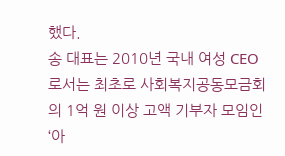했다.
송 대표는 2010년 국내 여성 CEO로서는 최초로 사회복지공동모금회의 1억 원 이상 고액 기부자 모임인 ‘아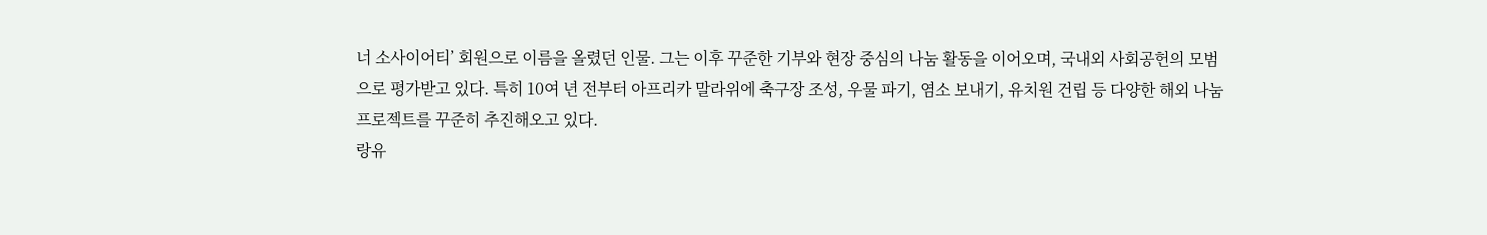너 소사이어티’ 회원으로 이름을 올렸던 인물. 그는 이후 꾸준한 기부와 현장 중심의 나눔 활동을 이어오며, 국내외 사회공헌의 모범으로 평가받고 있다. 특히 10여 년 전부터 아프리카 말라위에 축구장 조성, 우물 파기, 염소 보내기, 유치원 건립 등 다양한 해외 나눔 프로젝트를 꾸준히 추진해오고 있다.
랑유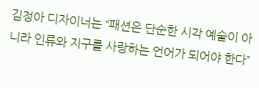김정아 디자이너는 “패션은 단순한 시각 예술이 아니라 인류와 지구를 사랑하는 언어가 되어야 한다”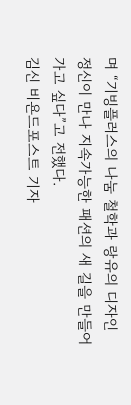며 “기빙플러스의 나눔 철학과 랑유의 디자인 정신이 만나 지속가능한 패션의 새 길을 만들어가고 싶다”고 전했다.
김신 비욘드포스트 기자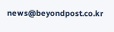news@beyondpost.co.kr